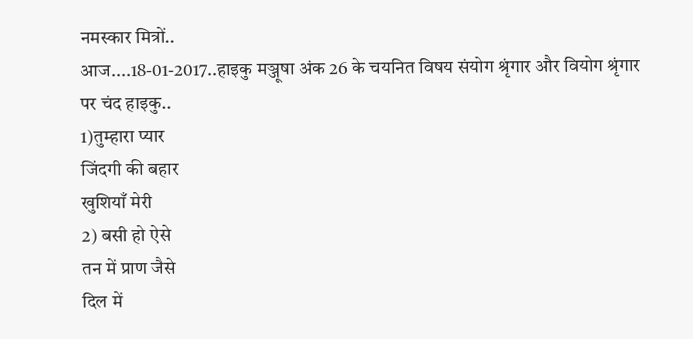नमस्कार मित्रों..
आज....18-01-2017..हाइकु मञ्जूषा अंक 26 के चयनित विषय संयोग श्रृंगार और वियोग श्रृंगार पर चंद हाइकु..
1)तुम्हारा प्यार
जिंदगी की बहार
खुशियाँ मेरी
2) बसी हो ऐसे
तन में प्राण जैसे
दिल में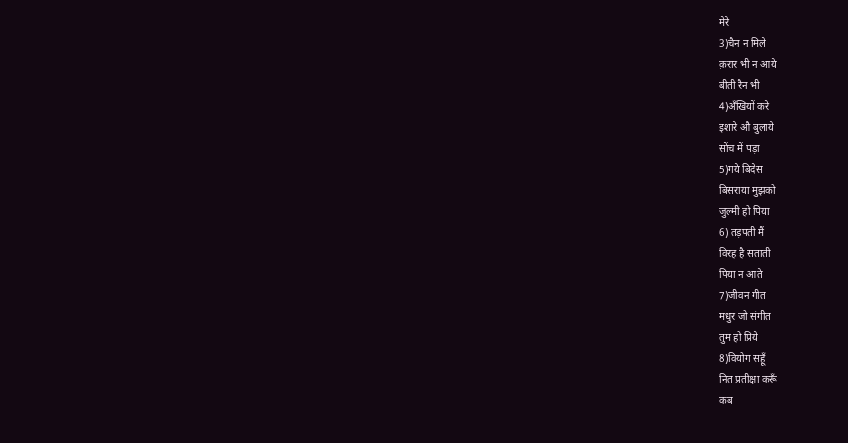मेरे
3)चैन न मिले
क़रार भी न आये
बीती रैन भी
4)अँखियों करे
इशारे औ बुलाये
सोंच में पड़ा
5)गये बिदेस
बिसराया मुझको
जुल्मी हो पिया
6) तड़पती मैं
विरह है सताती
पिया न आते
7)जीवन गीत
मधुर जो संगीत
तुम हो प्रिये
8)वियोग सहूँ
नित प्रतीक्षा करूँ
कब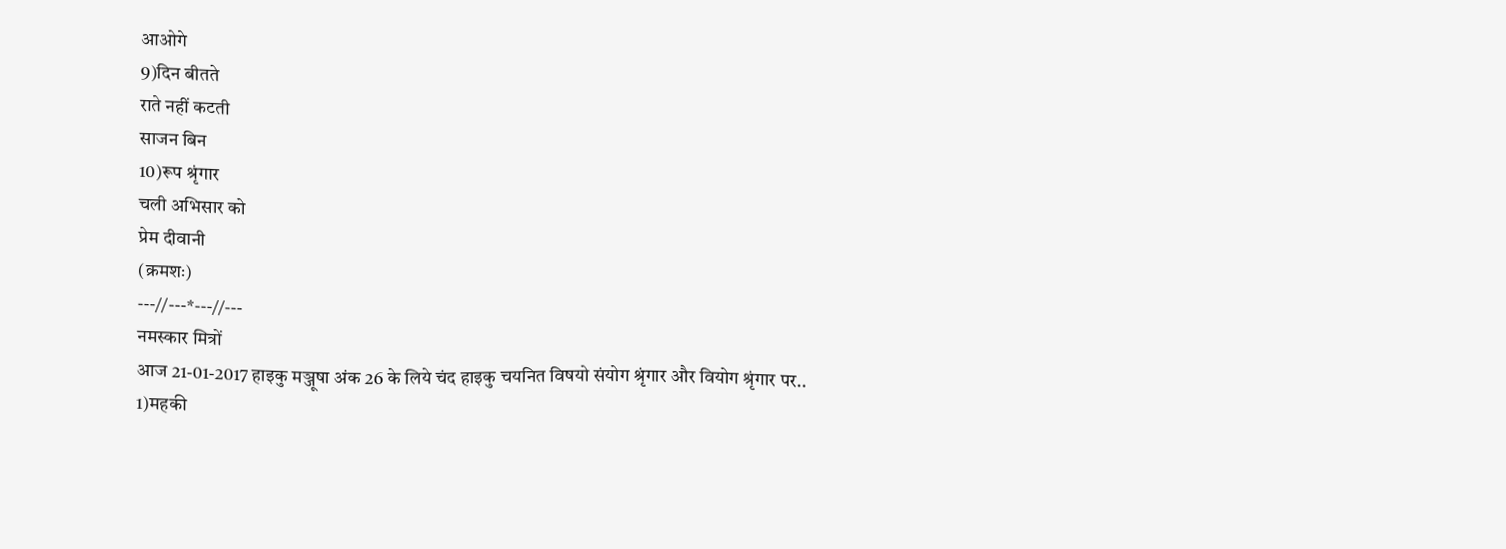आओगे
9)दिन बीतते
राते नहीं कटती
साजन बिन
10)रूप श्रृंगार
चली अभिसार को
प्रेम दीवानी
(क्रमशः)
---//---*---//---
नमस्कार मित्रों
आज 21-01-2017 हाइकु मञ्जूषा अंक 26 के लिये चंद हाइकु चयनित विषयो संयोग श्रृंगार और वियोग श्रृंगार पर..
1)महकी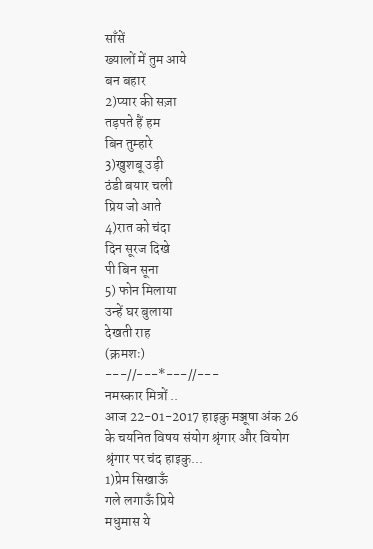साँसें
ख्यालों में तुम आये
बन बहार
2)प्यार की सज़ा
तड़पते हैं हम
बिन तुम्हारे
3)खुशबू उड़ी
ठंडी बयार चली
प्रिय जो आते
4)रात को चंदा
दिन सूरज दिखे
पी बिन सूना
5) फोन मिलाया
उन्हें घर बुलाया
देखती राह
(क्रमशः)
---//---*---//---
नमस्कार मित्रों ..
आज 22-01-2017 हाइकु मञ्जूषा अंक 26 के चयनित विषय संयोग श्रृंगार और वियोग श्रृंगार पर चंद हाइकु...
1)प्रेम सिखाऊँ
गले लगाऊँ प्रिये
मधुमास ये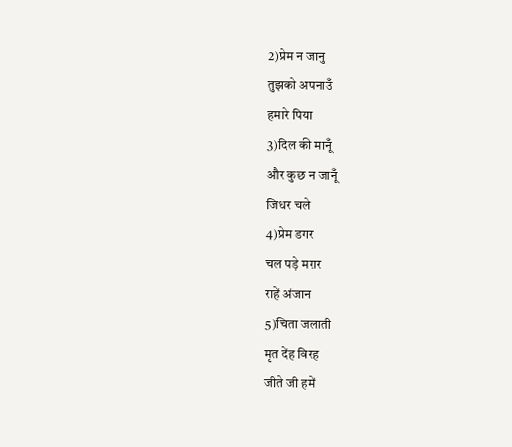2)प्रेम न जानु
तुझको अपनाउँ
हमारे पिया
3)दिल की मानूँ
और कुछ न जानूँ
जिधर चले
4)प्रेम डगर
चल पड़े मग़र
राहें अंजान
5)चिता जलाती
मृत देंह विरह
जीते जी हमें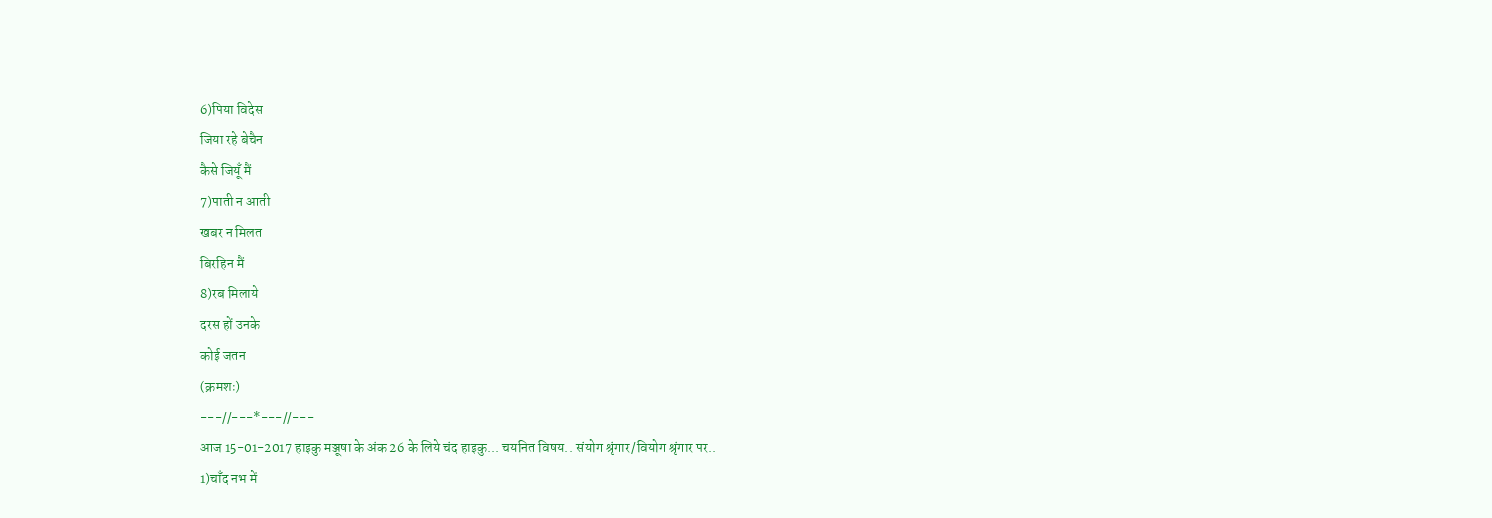6)पिया विदेस
जिया रहे बेचैन
कैसे जियूँ मैं
7)पाती न आती
खबर न मिलत
बिरहिन मैं
8)रब मिलाये
दरस हों उनके
कोई जतन
(क्रमशः)
---//---*---//---
आज 15-01-2017 हाइकु मञ्जूषा के अंक 26 के लिये चंद हाइकु... चयनित विषय.. संयोग श्रृंगार/वियोग श्रृंगार पर..
1)चाँद नभ में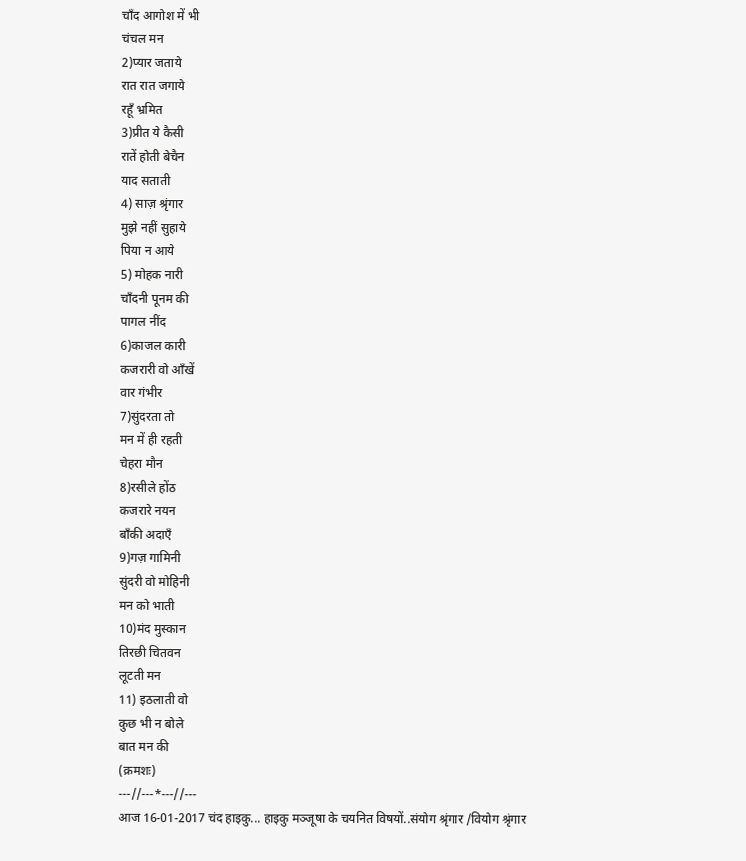चाँद आगोश में भी
चंचल मन
2)प्यार जताये
रात रात जगाये
रहूँ भ्रमित
3)प्रीत ये कैसी
रातें होती बेचैन
याद सताती
4) साज़ श्रृंगार
मुझे नहीं सुहाये
पिया न आये
5) मोहक नारी
चाँदनी पूनम की
पागल नींद
6)काजल कारी
कजरारी वो आँखें
वार गंभीर
7)सुंदरता तो
मन में ही रहती
चेहरा मौन
8)रसीले होंठ
कजरारे नयन
बाँकी अदाएँ
9)गज़ गामिनी
सुंदरी वो मोहिनी
मन को भाती
10)मंद मुस्कान
तिरछी चितवन
लूटती मन
11) इठलाती वो
कुछ भी न बोले
बात मन की
(क्रमशः)
---//---*---//---
आज 16-01-2017 चंद हाइकु... हाइकु मञ्जूषा के चयनित विषयों..संयोग श्रृंगार /वियोग श्रृंगार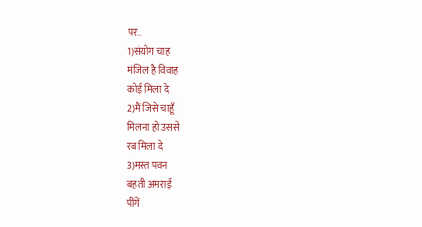पर..
1)संयोग चाह
मंजिल है विवाह
कोई मिला दे
2)मैं जिसे चाहूँ
मिलना हो उससे
रब मिला दे
3)मस्त पवन
बहती अमराई
पींगें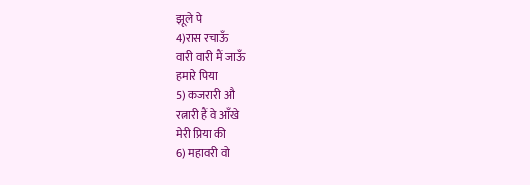झूले पे
4)रास रचाऊँ
वारी वारी मैं जाऊँ
हमारे पिया
5) कजरारी औ
रत्नारी हैं वे आँखे
मेरी प्रिया की
6) महावरी वो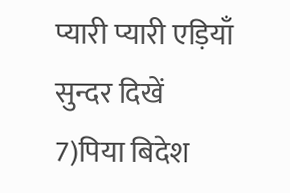प्यारी प्यारी एड़ियाँ
सुन्दर दिखें
7)पिया बिदेश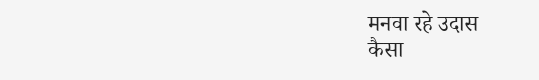मनवा रहे उदास
कैसा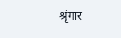श्रृंगार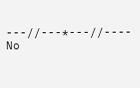---//---*---//----
No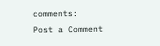comments:
Post a Comment